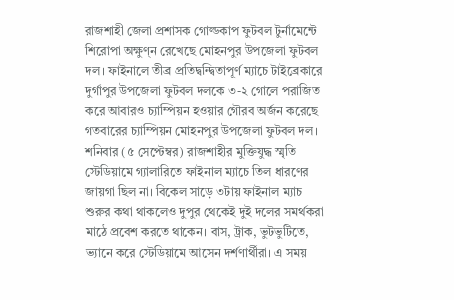রাজশাহী জেলা প্রশাসক গোল্ডকাপ ফুটবল টুর্নামেন্টে শিরোপা অক্ষুণ্ন রেখেছে মোহনপুর উপজেলা ফুটবল দল। ফাইনালে তীব্র প্রতিদ্বন্দ্বিতাপূর্ণ ম্যাচে টাইব্রেকারে দুর্গাপুর উপজেলা ফুটবল দলকে ৩-২ গোলে পরাজিত করে আবারও চ্যাম্পিয়ন হওয়ার গৌরব অর্জন করেছে গতবারের চ্যাম্পিয়ন মোহনপুর উপজেলা ফুটবল দল।
শনিবার (৫ সেপ্টেম্বর) রাজশাহীর মুক্তিযুদ্ধ স্মৃতি স্টেডিয়ামে গ্যালারিতে ফাইনাল ম্যাচে তিল ধারণের জায়গা ছিল না। বিকেল সাড়ে ৩টায় ফাইনাল ম্যাচ শুরুর কথা থাকলেও দুপুর থেকেই দুই দলের সমর্থকরা মাঠে প্রবেশ করতে থাকেন। বাস, ট্রাক, ভুটভুটিতে, ভ্যানে করে স্টেডিয়ামে আসেন দর্শণার্থীরা। এ সময়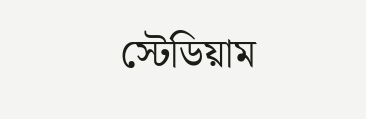স্টেডিয়াম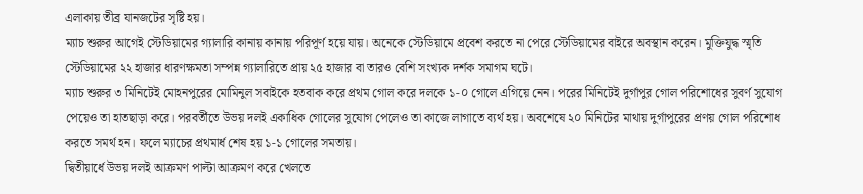এলাকায় তীব্র যানজটের সৃষ্টি হয়।
ম্যাচ শুরুর আগেই স্টেডিয়ামের গ্যালারি কানায় কানায় পরিপূর্ণ হয়ে যায়। অনেকে স্টেডিয়ামে প্রবেশ করতে না পেরে স্টেডিয়ামের বাইরে অবস্থান করেন। মুক্তিযুদ্ধ স্মৃতি স্টেডিয়ামের ২২ হাজার ধারণক্ষমতা সম্পন্ন গ্যালারিতে প্রায় ২৫ হাজার বা তারও বেশি সংখ্যক দর্শক সমাগম ঘটে।
ম্যাচ শুরুর ৩ মিনিটেই মোহনপুরের মোমিনুল সবাইকে হতবাক করে প্রথম গোল করে দলকে ১-০ গোলে এগিয়ে নেন। পরের মিনিটেই দুর্গাপুর গোল পরিশোধের সুবর্ণ সুযোগ পেয়েও তা হাতছাড়া করে। পরবর্তীতে উভয় দলই একাধিক গোলের সুযোগ পেলেও তা কাজে লাগাতে ব্যর্থ হয়। অবশেষে ২০ মিনিটের মাথায় দুর্গাপুরের প্রণয় গোল পরিশোধ করতে সমর্থ হন। ফলে ম্যাচের প্রথমার্ধ শেষ হয় ১-১ গোলের সমতায়।
দ্বিতীয়ার্ধে উভয় দলই আক্রমণ পাল্টা আক্রমণ করে খেলতে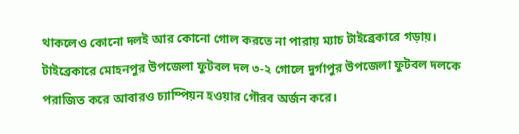থাকলেও কোনো দলই আর কোনো গোল করতে না পারায় ম্যাচ টাইব্রেকারে গড়ায়। টাইব্রেকারে মোহনপুর উপজেলা ফুটবল দল ৩-২ গোলে দুর্গাপুর উপজেলা ফুটবল দলকে পরাজিত করে আবারও চ্যাম্পিয়ন হওয়ার গৌরব অর্জন করে।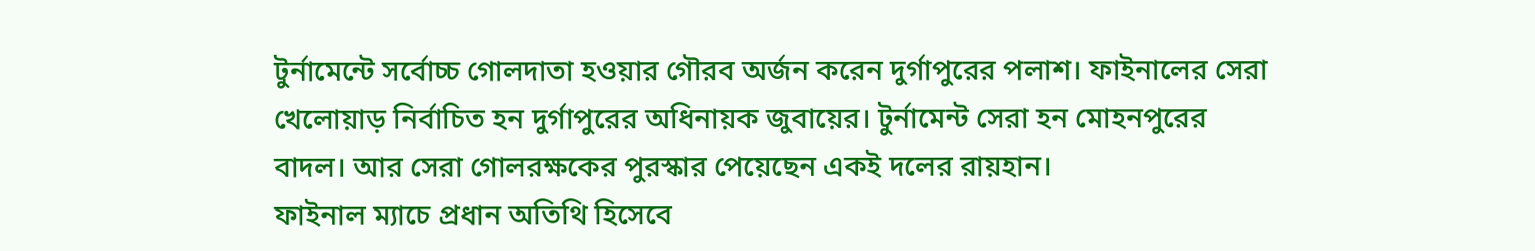টুর্নামেন্টে সর্বোচ্চ গোলদাতা হওয়ার গৌরব অর্জন করেন দুর্গাপুরের পলাশ। ফাইনালের সেরা খেলোয়াড় নির্বাচিত হন দুর্গাপুরের অধিনায়ক জুবায়ের। টুর্নামেন্ট সেরা হন মোহনপুরের বাদল। আর সেরা গোলরক্ষকের পুরস্কার পেয়েছেন একই দলের রায়হান।
ফাইনাল ম্যাচে প্রধান অতিথি হিসেবে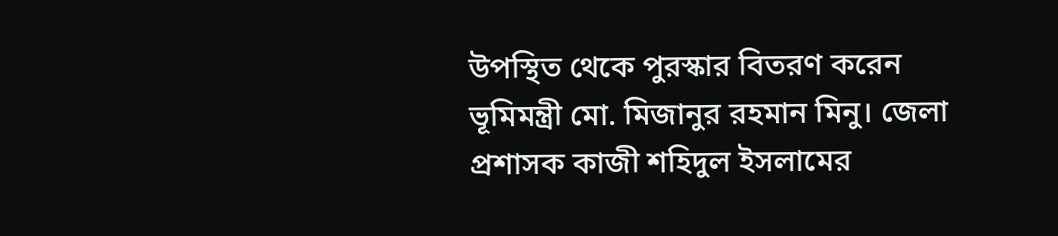উপস্থিত থেকে পুরস্কার বিতরণ করেন ভূমিমন্ত্রী মো. মিজানুর রহমান মিনু। জেলা প্রশাসক কাজী শহিদুল ইসলামের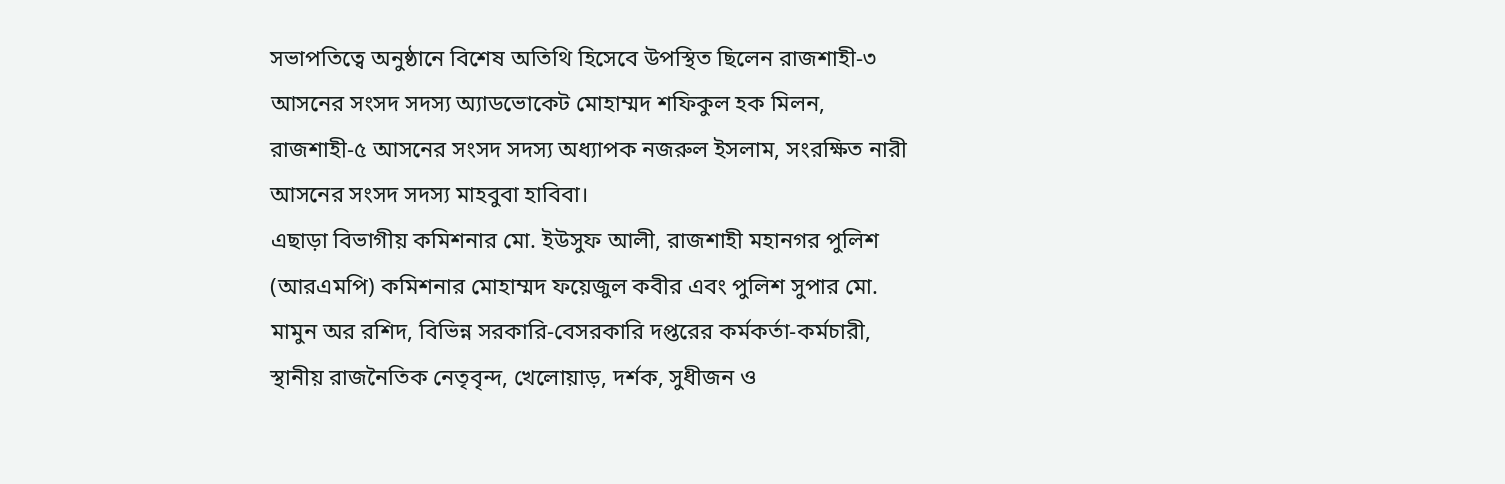সভাপতিত্বে অনুষ্ঠানে বিশেষ অতিথি হিসেবে উপস্থিত ছিলেন রাজশাহী-৩ আসনের সংসদ সদস্য অ্যাডভোকেট মোহাম্মদ শফিকুল হক মিলন, রাজশাহী-৫ আসনের সংসদ সদস্য অধ্যাপক নজরুল ইসলাম, সংরক্ষিত নারী আসনের সংসদ সদস্য মাহবুবা হাবিবা।
এছাড়া বিভাগীয় কমিশনার মো. ইউসুফ আলী, রাজশাহী মহানগর পুলিশ (আরএমপি) কমিশনার মোহাম্মদ ফয়েজুল কবীর এবং পুলিশ সুপার মো. মামুন অর রশিদ, বিভিন্ন সরকারি-বেসরকারি দপ্তরের কর্মকর্তা-কর্মচারী, স্থানীয় রাজনৈতিক নেতৃবৃন্দ, খেলোয়াড়, দর্শক, সুধীজন ও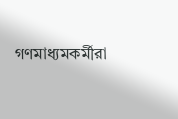গণমাধ্যমকর্মীরা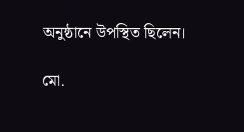অনুষ্ঠানে উপস্থিত ছিলেন।

মো.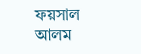ফয়সাল আলম